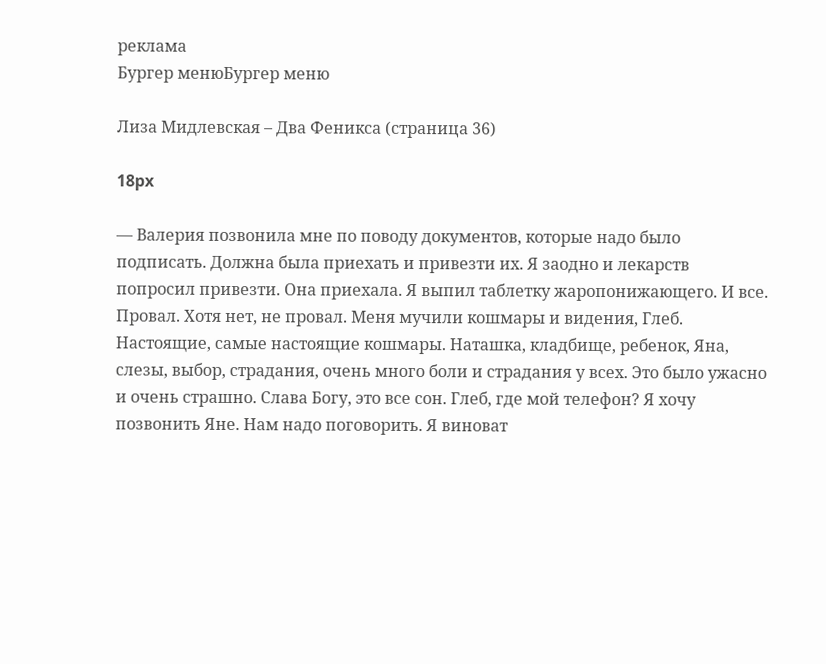реклама
Бургер менюБургер меню

Лиза Мидлевская – Два Феникса (страница 36)

18px

— Валерия позвонила мне по поводу документов, которые надо было подписать. Должна была приехать и привезти их. Я заодно и лекарств попросил привезти. Она приехала. Я выпил таблетку жаропонижающего. И все. Провал. Хотя нет, не провал. Меня мучили кошмары и видения, Глеб. Настоящие, самые настоящие кошмары. Наташка, кладбище, ребенок, Яна, слезы, выбор, страдания, очень много боли и страдания у всех. Это было ужасно и очень страшно. Слава Богу, это все сон. Глеб, где мой телефон? Я хочу позвонить Яне. Нам надо поговорить. Я виноват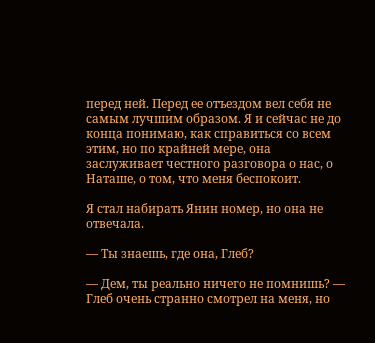перед ней. Перед ее отъездом вел себя не самым лучшим образом. Я и сейчас не до конца понимаю, как справиться со всем этим, но по крайней мере, она заслуживает честного разговора о нас, о Наташе, о том, что меня беспокоит.

Я стал набирать Янин номер, но она не отвечала.

— Ты знаешь, где она, Глеб?

— Дем, ты реально ничего не помнишь? — Глеб очень странно смотрел на меня, но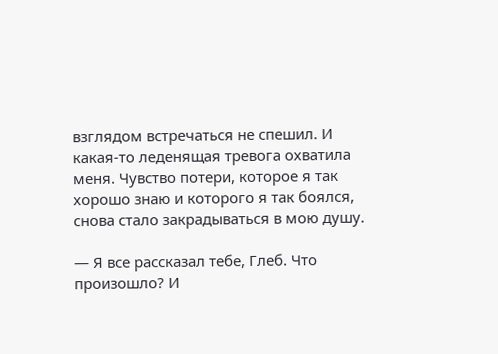взглядом встречаться не спешил. И какая-то леденящая тревога охватила меня. Чувство потери, которое я так хорошо знаю и которого я так боялся, снова стало закрадываться в мою душу.

— Я все рассказал тебе, Глеб. Что произошло? И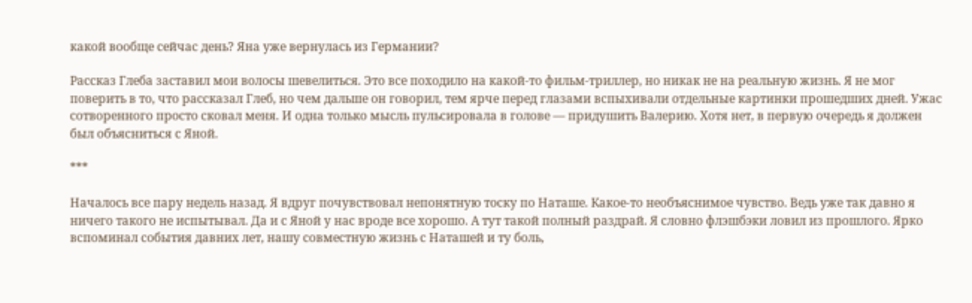какой вообще сейчас день? Яна уже вернулась из Германии?

Рассказ Глеба заставил мои волосы шевелиться. Это все походило на какой-то фильм-триллер, но никак не на реальную жизнь. Я не мог поверить в то, что рассказал Глеб, но чем дальше он говорил, тем ярче перед глазами вспыхивали отдельные картинки прошедших дней. Ужас сотворенного просто сковал меня. И одна только мысль пульсировала в голове — придушить Валерию. Хотя нет, в первую очередь я должен был объясниться с Яной.

***

Началось все пару недель назад. Я вдруг почувствовал непонятную тоску по Наташе. Какое-то необъяснимое чувство. Ведь уже так давно я ничего такого не испытывал. Да и с Яной у нас вроде все хорошо. А тут такой полный раздрай. Я словно флэшбэки ловил из прошлого. Ярко вспоминал события давних лет, нашу совместную жизнь с Наташей и ту боль,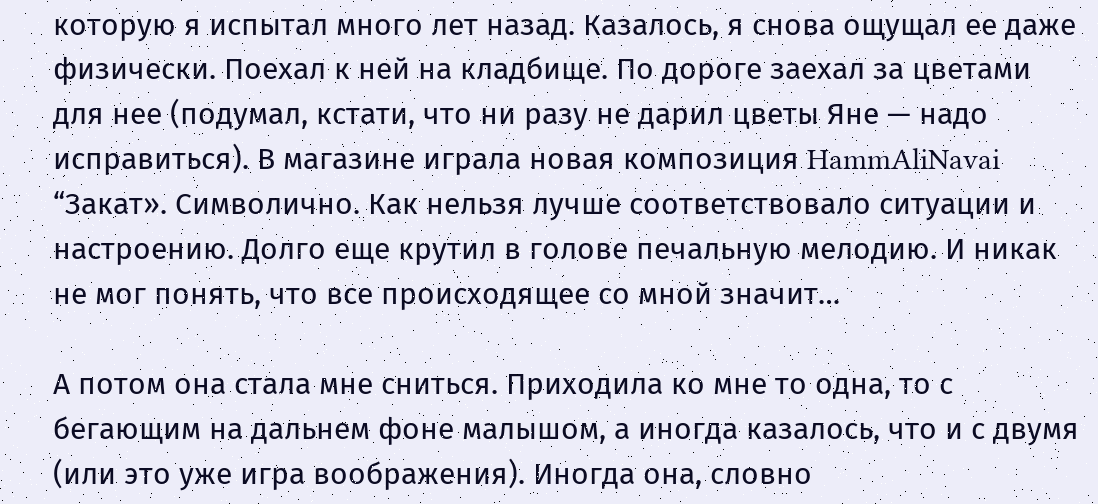которую я испытал много лет назад. Казалось, я снова ощущал ее даже физически. Поехал к ней на кладбище. По дороге заехал за цветами для нее (подумал, кстати, что ни разу не дарил цветы Яне — надо исправиться). В магазине играла новая композиция HammAliNavai “Закат». Символично. Как нельзя лучше соответствовало ситуации и настроению. Долго еще крутил в голове печальную мелодию. И никак не мог понять, что все происходящее со мной значит…

А потом она стала мне сниться. Приходила ко мне то одна, то с бегающим на дальнем фоне малышом, а иногда казалось, что и с двумя (или это уже игра воображения). Иногда она, словно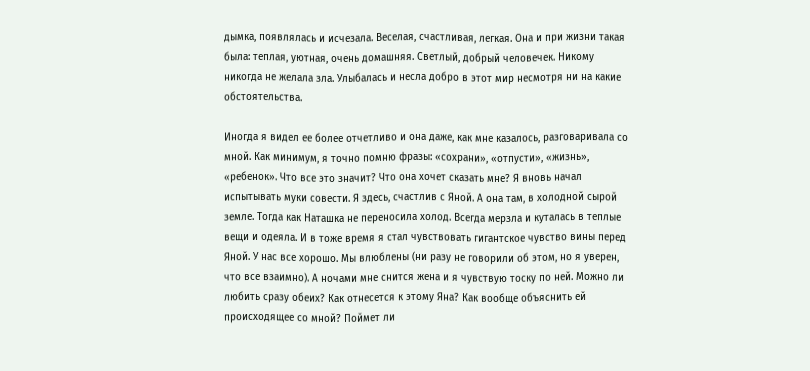дымка, появлялась и исчезала. Веселая, счастливая, легкая. Она и при жизни такая была: теплая, уютная, очень домашняя. Светлый, добрый человечек. Никому никогда не желала зла. Улыбалась и несла добро в этот мир несмотря ни на какие обстоятельства.

Иногда я видел ее более отчетливо и она даже, как мне казалось, разговаривала со мной. Как минимум, я точно помню фразы: «сохрани», «отпусти», «жизнь», «ребенок». Что все это значит? Что она хочет сказать мне? Я вновь начал испытывать муки совести. Я здесь, счастлив с Яной. А она там, в холодной сырой земле. Тогда как Наташка не переносила холод. Всегда мерзла и куталась в теплые вещи и одеяла. И в тоже время я стал чувствовать гигантское чувство вины перед Яной. У нас все хорошо. Мы влюблены (ни разу не говорили об этом, но я уверен, что все взаимно). А ночами мне снится жена и я чувствую тоску по ней. Можно ли любить сразу обеих? Как отнесется к этому Яна? Как вообще объяснить ей происходящее со мной? Поймет ли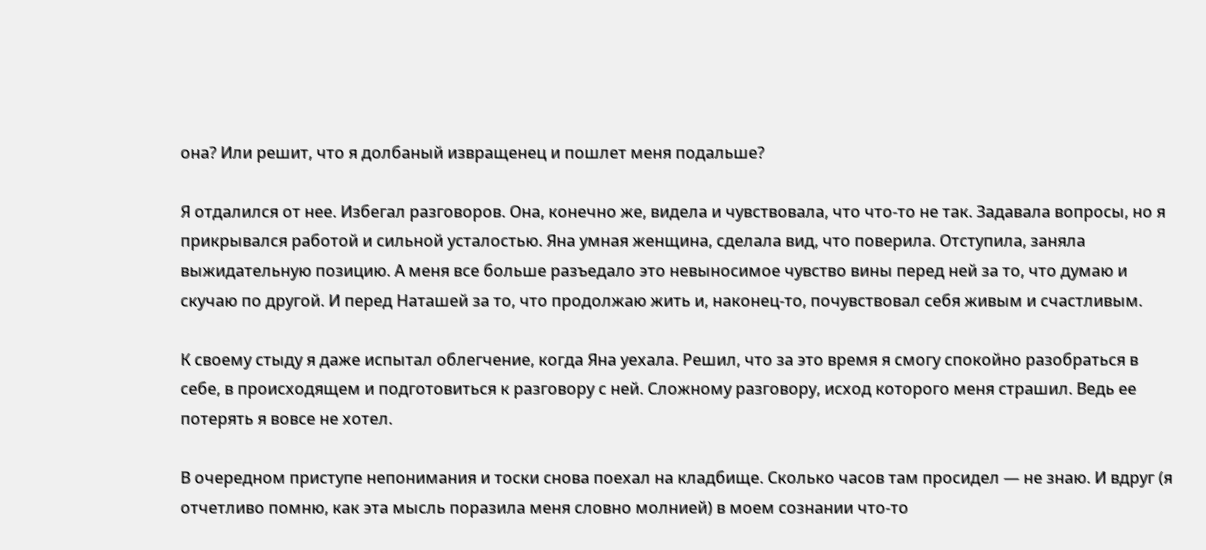она? Или решит, что я долбаный извращенец и пошлет меня подальше?

Я отдалился от нее. Избегал разговоров. Она, конечно же, видела и чувствовала, что что-то не так. Задавала вопросы, но я прикрывался работой и сильной усталостью. Яна умная женщина, сделала вид, что поверила. Отступила, заняла выжидательную позицию. А меня все больше разъедало это невыносимое чувство вины перед ней за то, что думаю и скучаю по другой. И перед Наташей за то, что продолжаю жить и, наконец-то, почувствовал себя живым и счастливым.

К своему стыду я даже испытал облегчение, когда Яна уехала. Решил, что за это время я смогу спокойно разобраться в себе, в происходящем и подготовиться к разговору с ней. Сложному разговору, исход которого меня страшил. Ведь ее потерять я вовсе не хотел.

В очередном приступе непонимания и тоски снова поехал на кладбище. Сколько часов там просидел — не знаю. И вдруг (я отчетливо помню, как эта мысль поразила меня словно молнией) в моем сознании что-то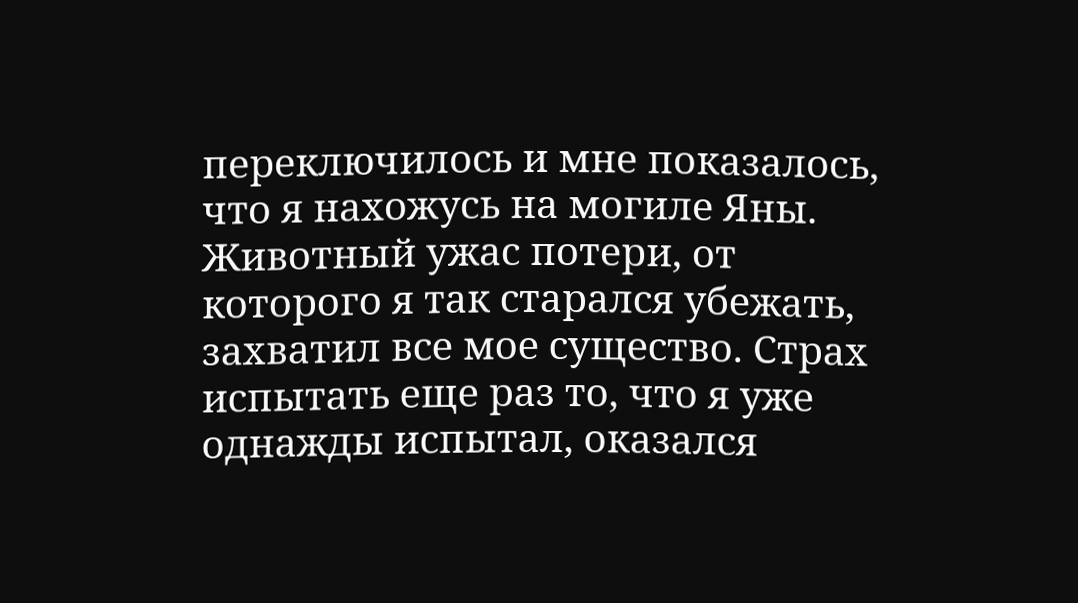переключилось и мне показалось, что я нахожусь на могиле Яны. Животный ужас потери, от которого я так старался убежать, захватил все мое существо. Страх испытать еще раз то, что я уже однажды испытал, оказался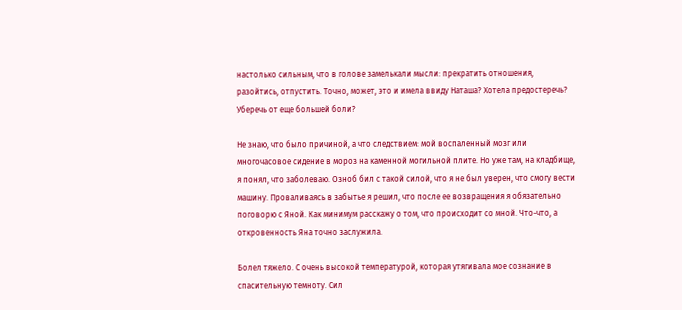настолько сильным, что в голове замелькали мысли: прекратить отношения, разойтись, отпустить. Точно, может, это и имела ввиду Наташа? Хотела предостеречь? Уберечь от еще большей боли?

Не знаю, что было причиной, а что следствием: мой воспаленный мозг или многочасовое сидение в мороз на каменной могильной плите. Но уже там, на кладбище, я понял, что заболеваю. Озноб бил с такой силой, что я не был уверен, что смогу вести машину. Проваливаясь в забытье я решил, что после ее возвращения я обязательно поговорю с Яной. Как минимум расскажу о том, что происходит со мной. Что-что, а откровенность Яна точно заслужила.

Болел тяжело. С очень высокой температурой, которая утягивала мое сознание в спасительную темноту. Сил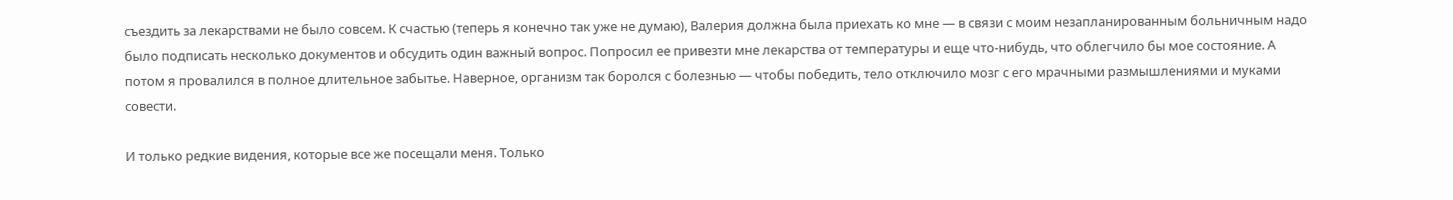съездить за лекарствами не было совсем. К счастью (теперь я конечно так уже не думаю), Валерия должна была приехать ко мне — в связи с моим незапланированным больничным надо было подписать несколько документов и обсудить один важный вопрос. Попросил ее привезти мне лекарства от температуры и еще что-нибудь, что облегчило бы мое состояние. А потом я провалился в полное длительное забытье. Наверное, организм так боролся с болезнью — чтобы победить, тело отключило мозг с его мрачными размышлениями и муками совести.

И только редкие видения, которые все же посещали меня. Только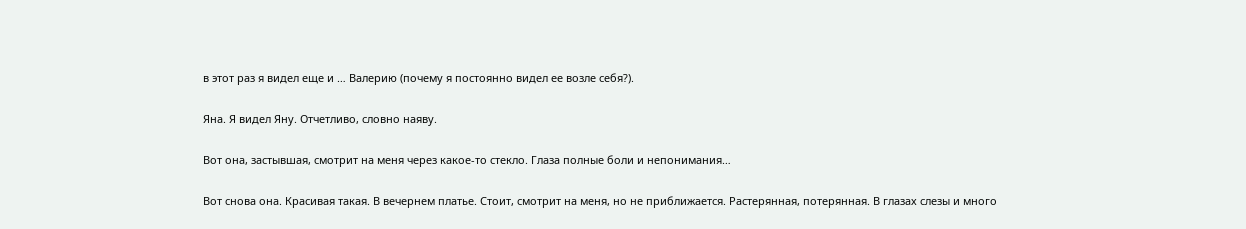в этот раз я видел еще и … Валерию (почему я постоянно видел ее возле себя?).

Яна. Я видел Яну. Отчетливо, словно наяву.

Вот она, застывшая, смотрит на меня через какое-то стекло. Глаза полные боли и непонимания…

Вот снова она. Красивая такая. В вечернем платье. Стоит, смотрит на меня, но не приближается. Растерянная, потерянная. В глазах слезы и много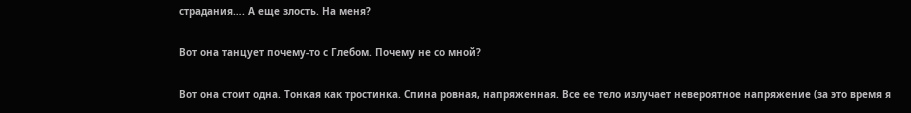страдания…. А еще злость. На меня?

Вот она танцует почему-то с Глебом. Почему не со мной?

Вот она стоит одна. Тонкая как тростинка. Спина ровная, напряженная. Все ее тело излучает невероятное напряжение (за это время я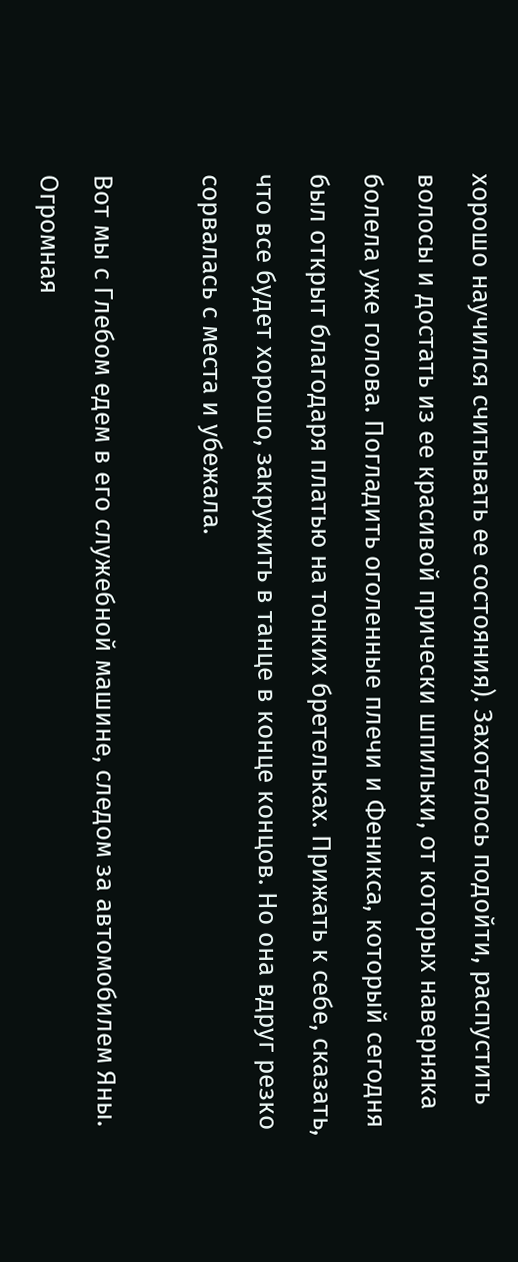хорошо научился считывать ее состояния). Захотелось подойти, распустить волосы и достать из ее красивой прически шпильки, от которых наверняка болела уже голова. Погладить оголенные плечи и Феникса, который сегодня был открыт благодаря платью на тонких бретельках. Прижать к себе, сказать, что все будет хорошо, закружить в танце в конце концов. Но она вдруг резко сорвалась с места и убежала.

Вот мы с Глебом едем в его служебной машине, следом за автомобилем Яны. Огромная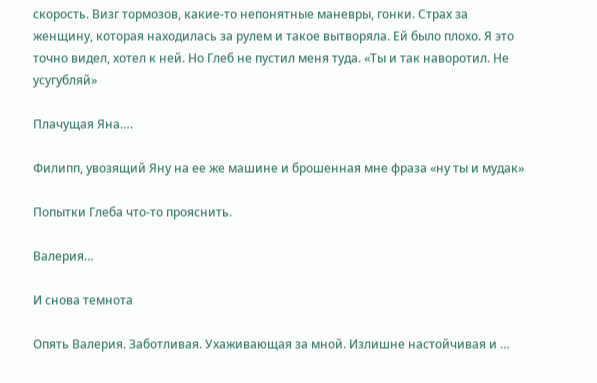скорость. Визг тормозов, какие-то непонятные маневры, гонки. Страх за женщину, которая находилась за рулем и такое вытворяла. Ей было плохо. Я это точно видел, хотел к ней. Но Глеб не пустил меня туда. «Ты и так наворотил. Не усугубляй»

Плачущая Яна….

Филипп, увозящий Яну на ее же машине и брошенная мне фраза «ну ты и мудак»

Попытки Глеба что-то прояснить.

Валерия…

И снова темнота

Опять Валерия. Заботливая. Ухаживающая за мной. Излишне настойчивая и …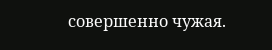совершенно чужая.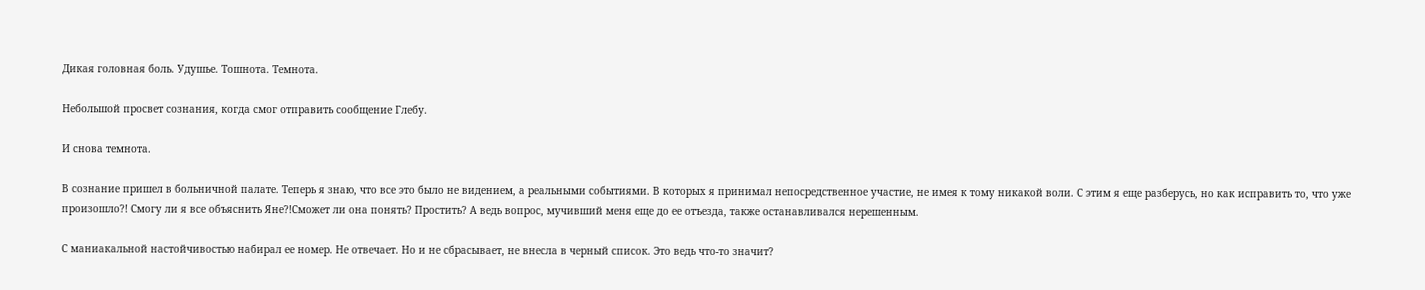Дикая головная боль. Удушье. Тошнота. Темнота.

Небольшой просвет сознания, когда смог отправить сообщение Глебу.

И снова темнота.

В сознание пришел в больничной палате. Теперь я знаю, что все это было не видением, а реальными событиями. В которых я принимал непосредственное участие, не имея к тому никакой воли. С этим я еще разберусь, но как исправить то, что уже произошло?! Смогу ли я все объяснить Яне?!Сможет ли она понять? Простить? А ведь вопрос, мучивший меня еще до ее отъезда, также останавливался нерешенным.

С маниакальной настойчивостью набирал ее номер. Не отвечает. Но и не сбрасывает, не внесла в черный список. Это ведь что-то значит?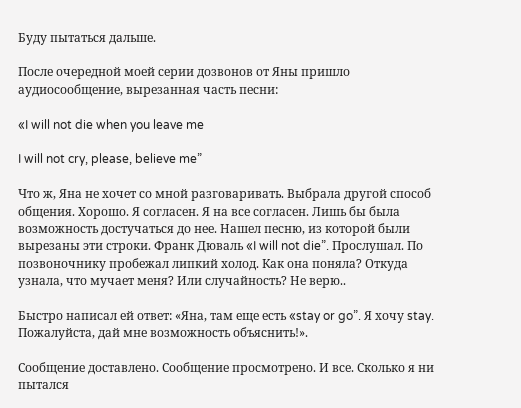Буду пытаться дальше.

После очередной моей серии дозвонов от Яны пришло аудиосообщение, вырезанная часть песни:

«I will not die when you leave me

I will not cry, please, believe me”

Что ж, Яна не хочет со мной разговаривать. Выбрала другой способ общения. Хорошо. Я согласен. Я на все согласен. Лишь бы была возможность достучаться до нее. Нашел песню, из которой были вырезаны эти строки. Франк Дюваль «I will not die”. Прослушал. По позвоночнику пробежал липкий холод. Как она поняла? Откуда узнала, что мучает меня? Или случайность? Не верю..

Быстро написал ей ответ: «Яна, там еще есть «stay or go”. Я хочу stay. Пожалуйста, дай мне возможность объяснить!».

Сообщение доставлено. Сообщение просмотрено. И все. Сколько я ни пытался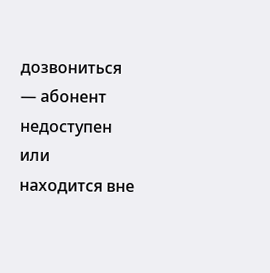дозвониться — абонент недоступен или находится вне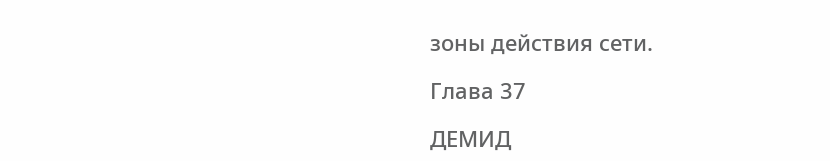зоны действия сети.

Глава 37

ДЕМИД